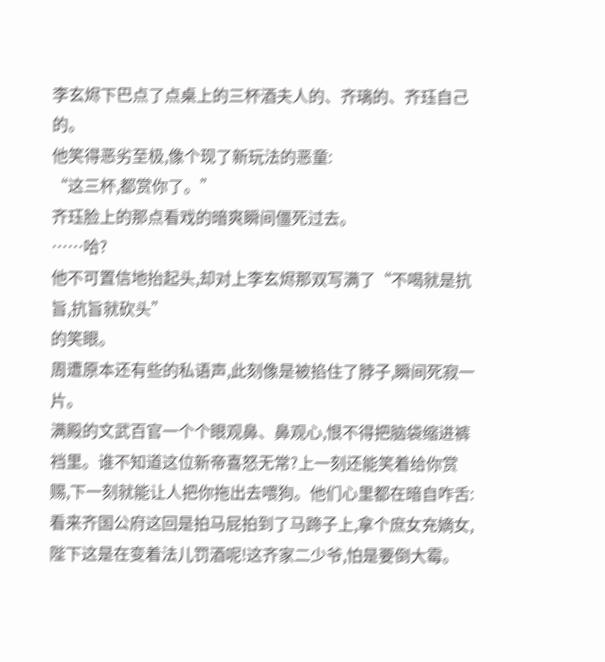李玄烬下巴点了点桌上的三杯酒夫人的、齐璃的、齐珏自己的。
他笑得恶劣至极,像个现了新玩法的恶童:
“这三杯,都赏你了。”
齐珏脸上的那点看戏的暗爽瞬间僵死过去。
……哈?
他不可置信地抬起头,却对上李玄烬那双写满了“不喝就是抗旨,抗旨就砍头”
的笑眼。
周遭原本还有些的私语声,此刻像是被掐住了脖子,瞬间死寂一片。
满殿的文武百官一个个眼观鼻、鼻观心,恨不得把脑袋缩进裤裆里。谁不知道这位新帝喜怒无常?上一刻还能笑着给你赏赐,下一刻就能让人把你拖出去喂狗。他们心里都在暗自咋舌:看来齐国公府这回是拍马屁拍到了马蹄子上,拿个庶女充嫡女,陛下这是在变着法儿罚酒呢!这齐家二少爷,怕是要倒大霉。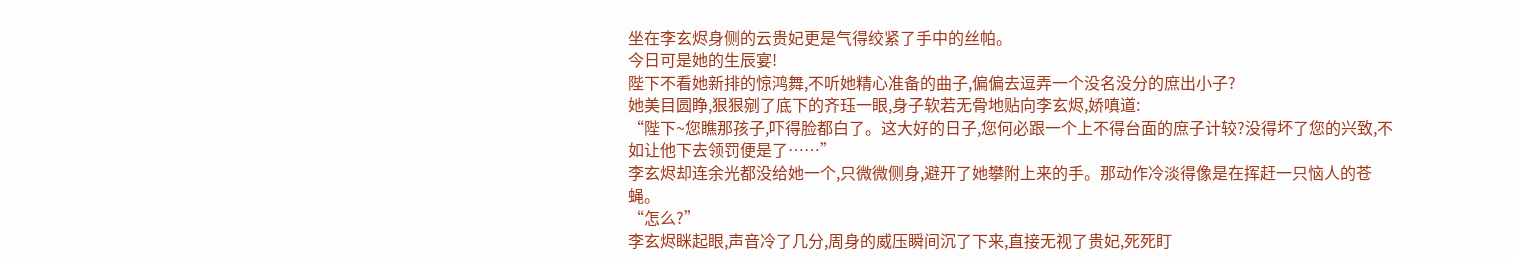坐在李玄烬身侧的云贵妃更是气得绞紧了手中的丝帕。
今日可是她的生辰宴!
陛下不看她新排的惊鸿舞,不听她精心准备的曲子,偏偏去逗弄一个没名没分的庶出小子?
她美目圆睁,狠狠剜了底下的齐珏一眼,身子软若无骨地贴向李玄烬,娇嗔道:
“陛下~您瞧那孩子,吓得脸都白了。这大好的日子,您何必跟一个上不得台面的庶子计较?没得坏了您的兴致,不如让他下去领罚便是了……”
李玄烬却连余光都没给她一个,只微微侧身,避开了她攀附上来的手。那动作冷淡得像是在挥赶一只恼人的苍蝇。
“怎么?”
李玄烬眯起眼,声音冷了几分,周身的威压瞬间沉了下来,直接无视了贵妃,死死盯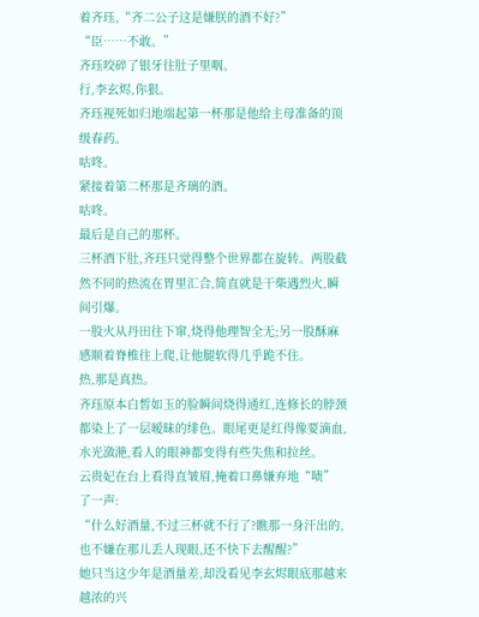着齐珏,“齐二公子这是嫌朕的酒不好?”
“臣……不敢。”
齐珏咬碎了银牙往肚子里咽。
行,李玄烬,你狠。
齐珏视死如归地端起第一杯那是他给主母准备的顶级春药。
咕咚。
紧接着第二杯那是齐璃的酒。
咕咚。
最后是自己的那杯。
三杯酒下肚,齐珏只觉得整个世界都在旋转。两股截然不同的热流在胃里汇合,简直就是干柴遇烈火,瞬间引爆。
一股火从丹田往下窜,烧得他理智全无;另一股酥麻感顺着脊椎往上爬,让他腿软得几乎跪不住。
热,那是真热。
齐珏原本白皙如玉的脸瞬间烧得通红,连修长的脖颈都染上了一层暧昧的绯色。眼尾更是红得像要滴血,水光潋滟,看人的眼神都变得有些失焦和拉丝。
云贵妃在台上看得直皱眉,掩着口鼻嫌弃地“啧”
了一声:
“什么好酒量,不过三杯就不行了?瞧那一身汗出的,也不嫌在那儿丢人现眼,还不快下去醒醒?”
她只当这少年是酒量差,却没看见李玄烬眼底那越来越浓的兴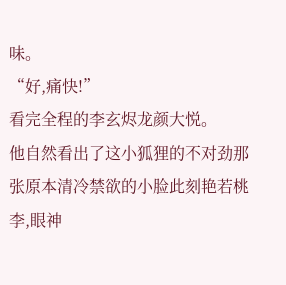味。
“好,痛快!”
看完全程的李玄烬龙颜大悦。
他自然看出了这小狐狸的不对劲那张原本清冷禁欲的小脸此刻艳若桃李,眼神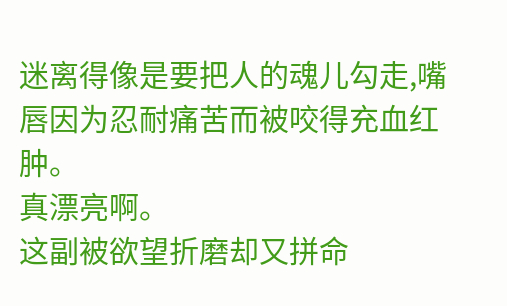迷离得像是要把人的魂儿勾走,嘴唇因为忍耐痛苦而被咬得充血红肿。
真漂亮啊。
这副被欲望折磨却又拼命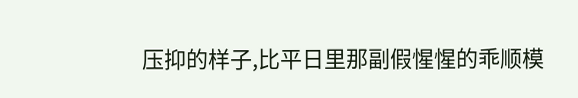压抑的样子,比平日里那副假惺惺的乖顺模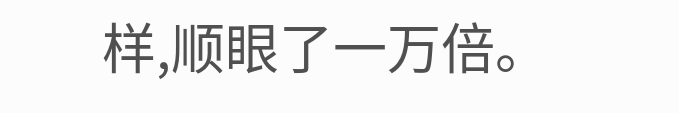样,顺眼了一万倍。